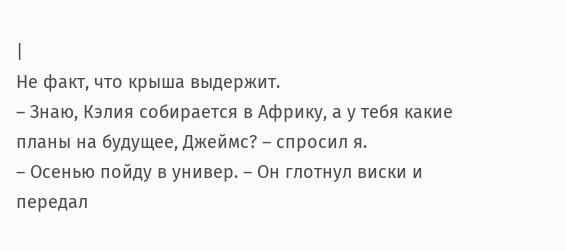|
Не факт, что крыша выдержит.
– Знаю, Кэлия собирается в Африку, а у тебя какие планы на будущее, Джеймс? – спросил я.
– Осенью пойду в универ. – Он глотнул виски и передал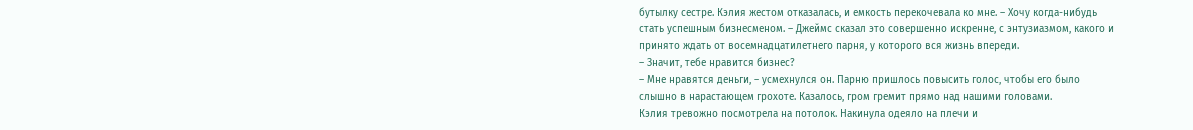бутылку сестре. Кэлия жестом отказалась, и емкость перекочевала ко мне. – Хочу когда-нибудь стать успешным бизнесменом. – Джеймс сказал это совершенно искренне, с энтузиазмом, какого и принято ждать от восемнадцатилетнего парня, у которого вся жизнь впереди.
– Значит, тебе нравится бизнес?
– Мне нравятся деньги, – усмехнулся он. Парню пришлось повысить голос, чтобы его было слышно в нарастающем грохоте. Казалось, гром гремит прямо над нашими головами.
Кэлия тревожно посмотрела на потолок. Накинула одеяло на плечи и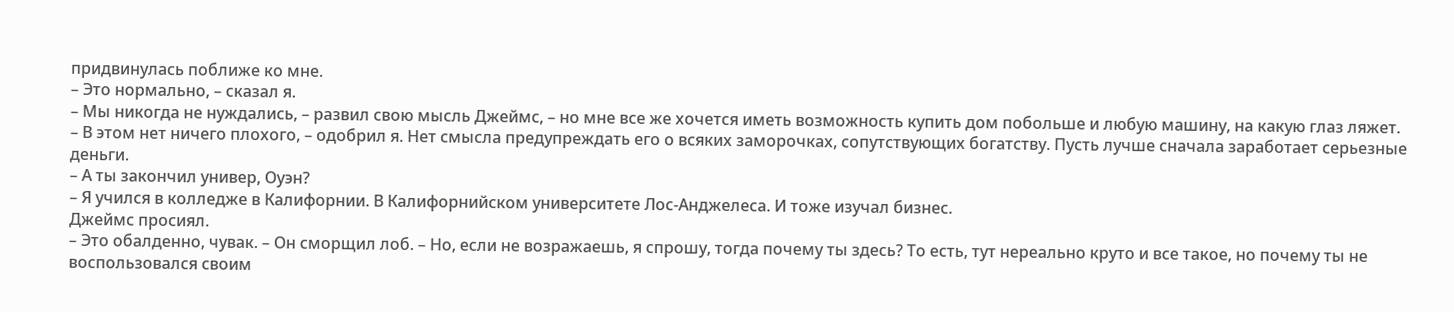придвинулась поближе ко мне.
– Это нормально, – сказал я.
– Мы никогда не нуждались, – развил свою мысль Джеймс, – но мне все же хочется иметь возможность купить дом побольше и любую машину, на какую глаз ляжет.
– В этом нет ничего плохого, – одобрил я. Нет смысла предупреждать его о всяких заморочках, сопутствующих богатству. Пусть лучше сначала заработает серьезные деньги.
– А ты закончил универ, Оуэн?
– Я учился в колледже в Калифорнии. В Калифорнийском университете Лос-Анджелеса. И тоже изучал бизнес.
Джеймс просиял.
– Это обалденно, чувак. – Он сморщил лоб. – Но, если не возражаешь, я спрошу, тогда почему ты здесь? То есть, тут нереально круто и все такое, но почему ты не воспользовался своим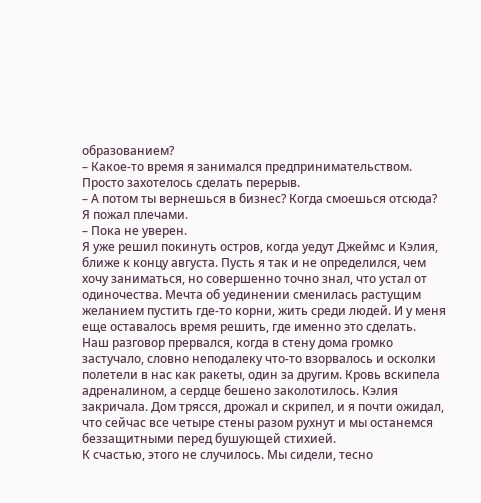образованием?
– Какое-то время я занимался предпринимательством. Просто захотелось сделать перерыв.
– А потом ты вернешься в бизнес? Когда смоешься отсюда?
Я пожал плечами.
– Пока не уверен.
Я уже решил покинуть остров, когда уедут Джеймс и Кэлия, ближе к концу августа. Пусть я так и не определился, чем хочу заниматься, но совершенно точно знал, что устал от одиночества. Мечта об уединении сменилась растущим желанием пустить где-то корни, жить среди людей. И у меня еще оставалось время решить, где именно это сделать.
Наш разговор прервался, когда в стену дома громко застучало, словно неподалеку что-то взорвалось и осколки полетели в нас как ракеты, один за другим. Кровь вскипела адреналином, а сердце бешено заколотилось. Кэлия закричала. Дом трясся, дрожал и скрипел, и я почти ожидал, что сейчас все четыре стены разом рухнут и мы останемся беззащитными перед бушующей стихией.
К счастью, этого не случилось. Мы сидели, тесно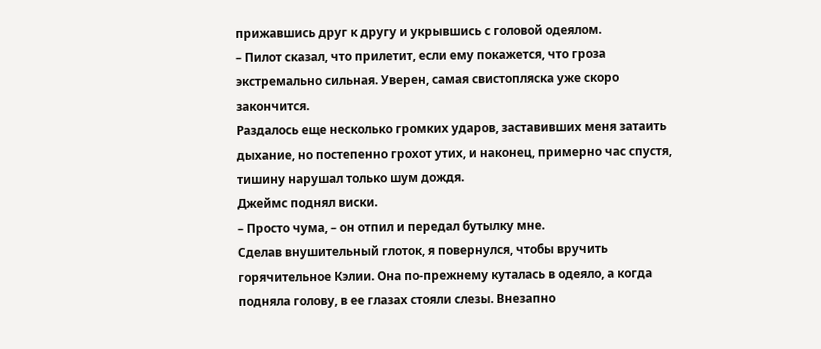прижавшись друг к другу и укрывшись с головой одеялом.
– Пилот сказал, что прилетит, если ему покажется, что гроза экстремально сильная. Уверен, самая свистопляска уже скоро закончится.
Раздалось еще несколько громких ударов, заставивших меня затаить дыхание, но постепенно грохот утих, и наконец, примерно час спустя, тишину нарушал только шум дождя.
Джеймс поднял виски.
– Просто чума, – он отпил и передал бутылку мне.
Сделав внушительный глоток, я повернулся, чтобы вручить горячительное Кэлии. Она по-прежнему куталась в одеяло, а когда подняла голову, в ее глазах стояли слезы. Внезапно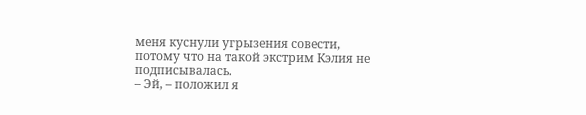меня куснули угрызения совести, потому что на такой экстрим Кэлия не подписывалась.
– Эй, – положил я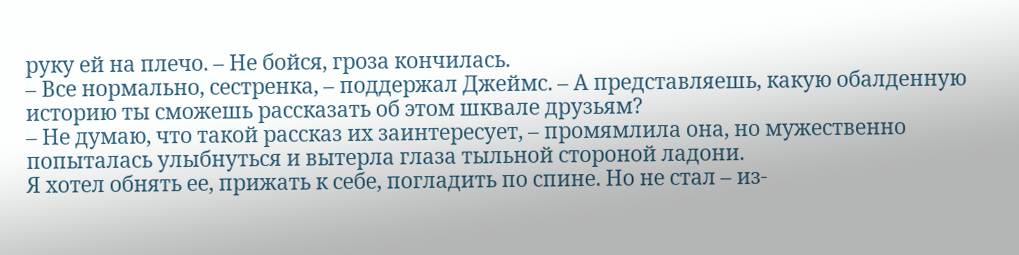руку ей на плечо. – Не бойся, гроза кончилась.
– Все нормально, сестренка, – поддержал Джеймс. – А представляешь, какую обалденную историю ты сможешь рассказать об этом шквале друзьям?
– Не думаю, что такой рассказ их заинтересует, – промямлила она, но мужественно попыталась улыбнуться и вытерла глаза тыльной стороной ладони.
Я хотел обнять ее, прижать к себе, погладить по спине. Но не стал – из-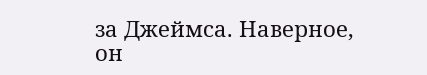за Джеймса. Наверное, он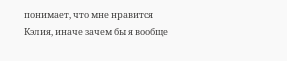понимает, что мне нравится Кэлия, иначе зачем бы я вообще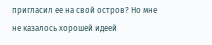пригласил ее на свой остров? Но мне не казалось хорошей идеей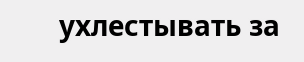ухлестывать за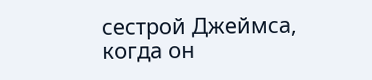сестрой Джеймса, когда он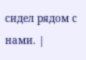сидел рядом с нами. |